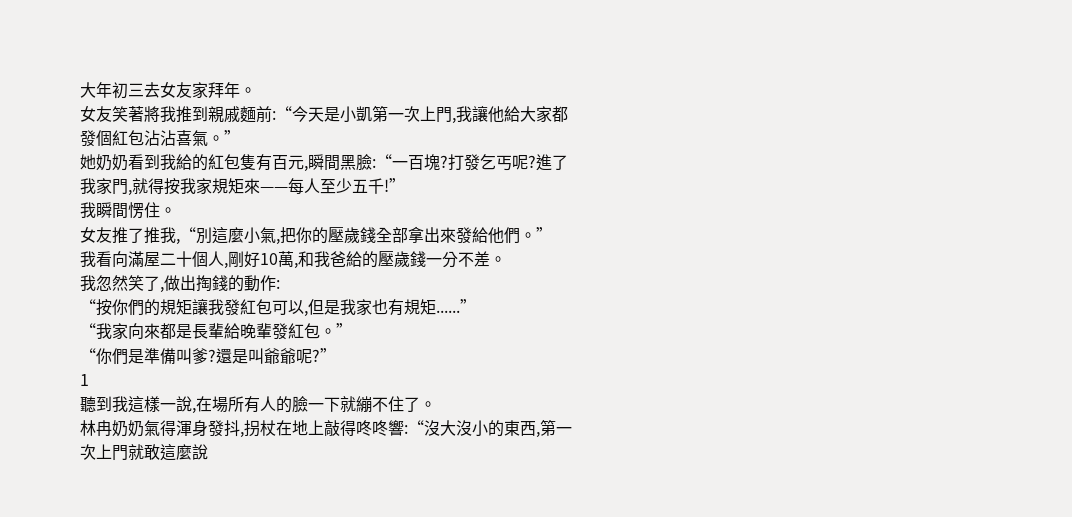大年初三去女友家拜年。
女友笑著將我推到親戚麵前:“今天是小凱第一次上門,我讓他給大家都發個紅包沾沾喜氣。”
她奶奶看到我給的紅包隻有百元,瞬間黑臉:“一百塊?打發乞丐呢?進了我家門,就得按我家規矩來——每人至少五千!”
我瞬間愣住。
女友推了推我,“別這麼小氣,把你的壓歲錢全部拿出來發給他們。”
我看向滿屋二十個人,剛好10萬,和我爸給的壓歲錢一分不差。
我忽然笑了,做出掏錢的動作:
“按你們的規矩讓我發紅包可以,但是我家也有規矩......”
“我家向來都是長輩給晚輩發紅包。”
“你們是準備叫爹?還是叫爺爺呢?”
1
聽到我這樣一說,在場所有人的臉一下就繃不住了。
林冉奶奶氣得渾身發抖,拐杖在地上敲得咚咚響:“沒大沒小的東西,第一次上門就敢這麼說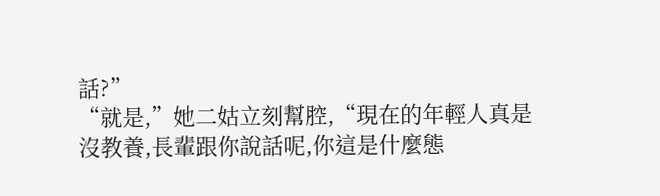話?”
“就是,”她二姑立刻幫腔,“現在的年輕人真是沒教養,長輩跟你說話呢,你這是什麼態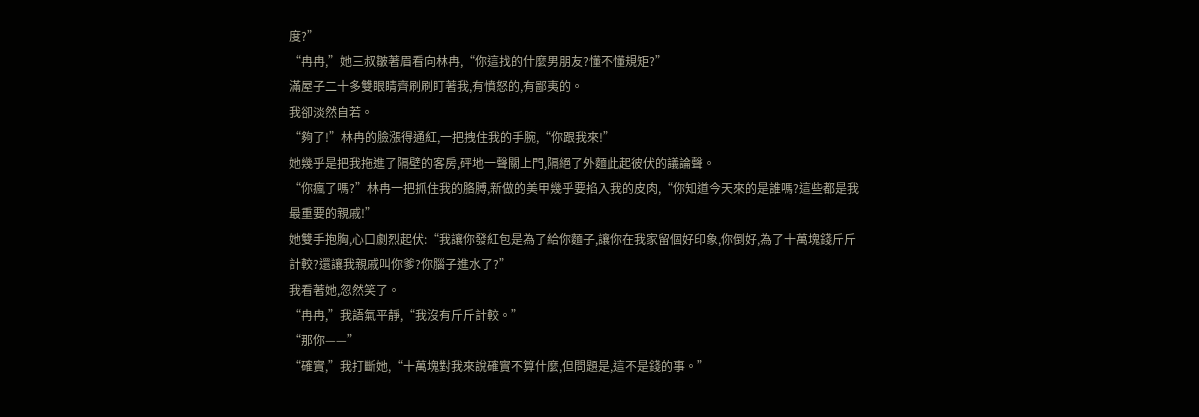度?”
“冉冉,”她三叔皺著眉看向林冉,“你這找的什麼男朋友?懂不懂規矩?”
滿屋子二十多雙眼睛齊刷刷盯著我,有憤怒的,有鄙夷的。
我卻淡然自若。
“夠了!”林冉的臉漲得通紅,一把拽住我的手腕,“你跟我來!”
她幾乎是把我拖進了隔壁的客房,砰地一聲關上門,隔絕了外麵此起彼伏的議論聲。
“你瘋了嗎?”林冉一把抓住我的胳膊,新做的美甲幾乎要掐入我的皮肉,“你知道今天來的是誰嗎?這些都是我最重要的親戚!”
她雙手抱胸,心口劇烈起伏:“我讓你發紅包是為了給你麵子,讓你在我家留個好印象,你倒好,為了十萬塊錢斤斤計較?還讓我親戚叫你爹?你腦子進水了?”
我看著她,忽然笑了。
“冉冉,”我語氣平靜,“我沒有斤斤計較。”
“那你——”
“確實,”我打斷她,“十萬塊對我來說確實不算什麼,但問題是,這不是錢的事。”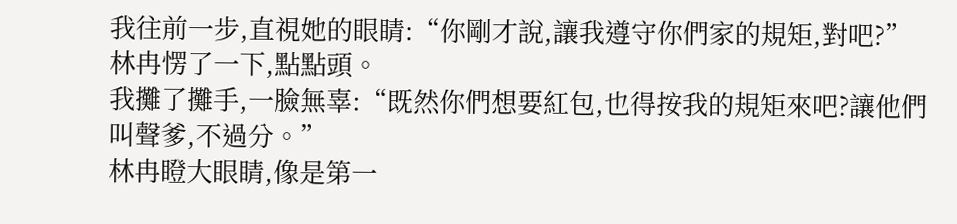我往前一步,直視她的眼睛:“你剛才說,讓我遵守你們家的規矩,對吧?”
林冉愣了一下,點點頭。
我攤了攤手,一臉無辜:“既然你們想要紅包,也得按我的規矩來吧?讓他們叫聲爹,不過分。”
林冉瞪大眼睛,像是第一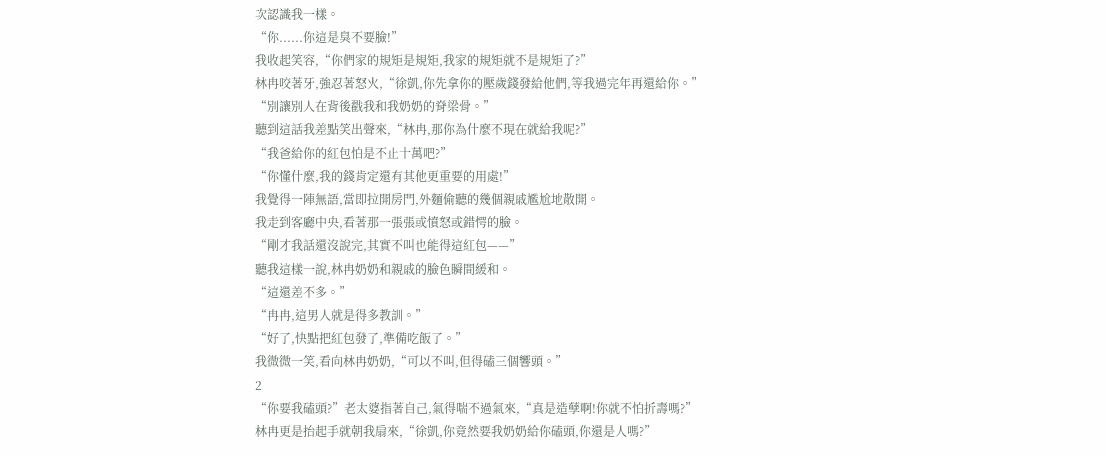次認識我一樣。
“你......你這是臭不要臉!”
我收起笑容,“你們家的規矩是規矩,我家的規矩就不是規矩了?”
林冉咬著牙,強忍著怒火,“徐凱,你先拿你的壓歲錢發給他們,等我過完年再還給你。”
“別讓別人在背後戳我和我奶奶的脊梁骨。”
聽到這話我差點笑出聲來,“林冉,那你為什麼不現在就給我呢?”
“我爸給你的紅包怕是不止十萬吧?”
“你懂什麼,我的錢肯定還有其他更重要的用處!”
我覺得一陣無語,當即拉開房門,外麵偷聽的幾個親戚尷尬地散開。
我走到客廳中央,看著那一張張或憤怒或錯愕的臉。
“剛才我話還沒說完,其實不叫也能得這紅包——”
聽我這樣一說,林冉奶奶和親戚的臉色瞬間緩和。
“這還差不多。”
“冉冉,這男人就是得多教訓。”
“好了,快點把紅包發了,準備吃飯了。”
我微微一笑,看向林冉奶奶,“可以不叫,但得磕三個響頭。”
2
“你要我磕頭?”老太婆指著自己,氣得喘不過氣來,“真是造孽啊!你就不怕折壽嗎?”
林冉更是抬起手就朝我扇來,“徐凱,你竟然要我奶奶給你磕頭,你還是人嗎?”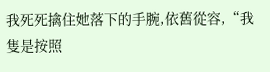我死死擒住她落下的手腕,依舊從容,“我隻是按照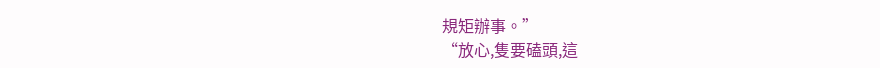規矩辦事。”
“放心,隻要磕頭,這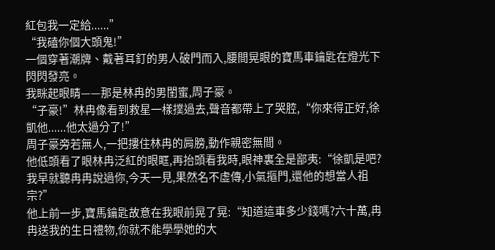紅包我一定給......”
“我磕你個大頭鬼!”
一個穿著潮牌、戴著耳釘的男人破門而入,腰間晃眼的寶馬車鑰匙在燈光下閃閃發亮。
我眯起眼睛——那是林冉的男閨蜜,周子豪。
“子豪!”林冉像看到救星一樣撲過去,聲音都帶上了哭腔,“你來得正好,徐凱他......他太過分了!”
周子豪旁若無人,一把摟住林冉的肩膀,動作親密無間。
他低頭看了眼林冉泛紅的眼眶,再抬頭看我時,眼神裏全是鄙夷:“徐凱是吧?我早就聽冉冉說過你,今天一見,果然名不虛傳,小氣摳門,還他的想當人祖宗?”
他上前一步,寶馬鑰匙故意在我眼前晃了晃:“知道這車多少錢嗎?六十萬,冉冉送我的生日禮物,你就不能學學她的大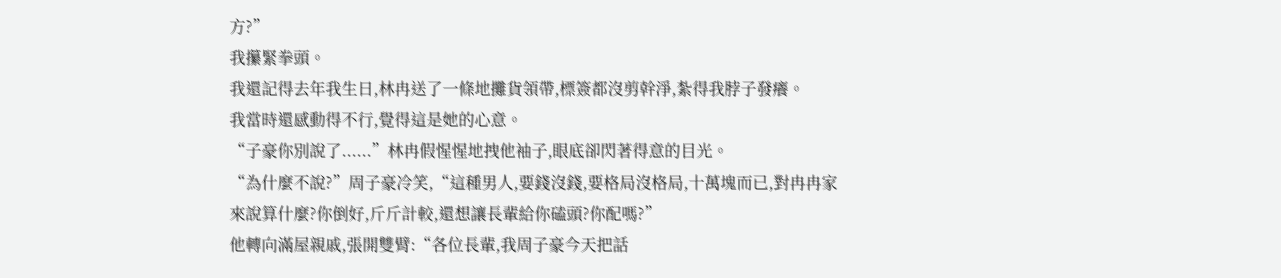方?”
我攥緊拳頭。
我還記得去年我生日,林冉送了一條地攤貨領帶,標簽都沒剪幹淨,紮得我脖子發癢。
我當時還感動得不行,覺得這是她的心意。
“子豪你別說了......”林冉假惺惺地拽他袖子,眼底卻閃著得意的目光。
“為什麼不說?”周子豪冷笑,“這種男人,要錢沒錢,要格局沒格局,十萬塊而已,對冉冉家來說算什麼?你倒好,斤斤計較,還想讓長輩給你磕頭?你配嗎?”
他轉向滿屋親戚,張開雙臂:“各位長輩,我周子豪今天把話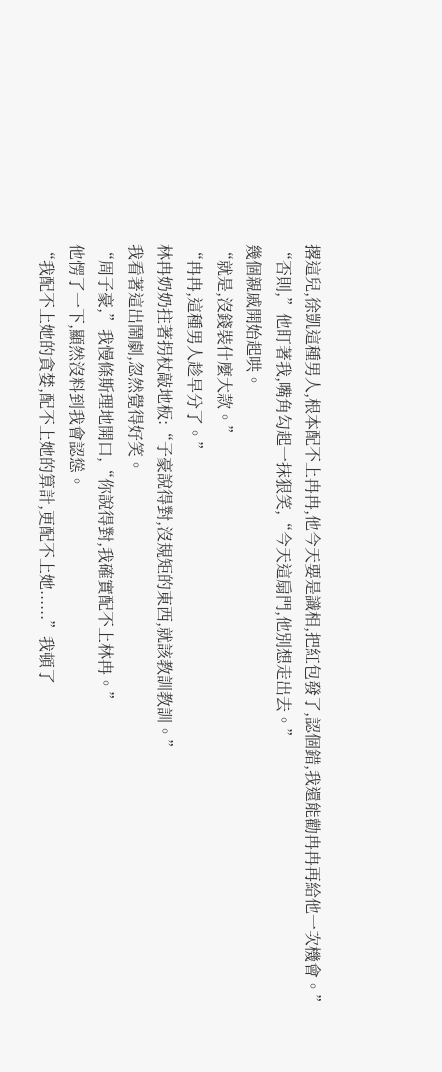撂這兒,徐凱這種男人,根本配不上冉冉,他今天要是識相,把紅包發了,認個錯,我還能勸冉冉再給他一次機會。”
“否則,”他盯著我,嘴角勾起一抹狠笑,“今天這扇門,他別想走出去。”
幾個親戚開始起哄。
“就是,沒錢裝什麼大款。”
“冉冉,這種男人趁早分了。”
林冉奶奶拄著拐杖敲地板:“子豪說得對,沒規矩的東西,就該教訓教訓。”
我看著這出鬧劇,忽然覺得好笑。
“周子豪,”我慢條斯理地開口,“你說得對,我確實配不上林冉。”
他愣了一下,顯然沒料到我會認慫。
“我配不上她的貪婪,配不上她的算計,更配不上她......”我頓了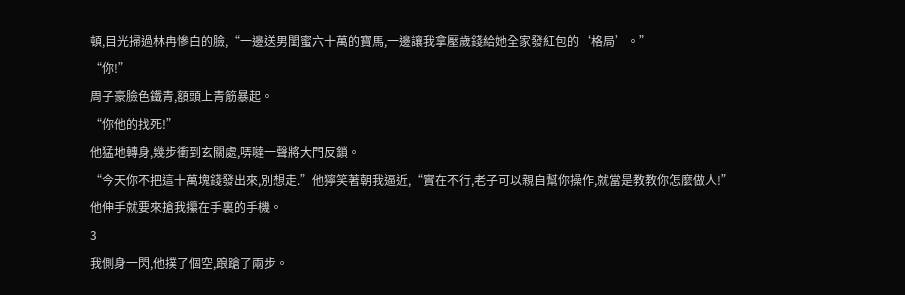頓,目光掃過林冉慘白的臉,“一邊送男閨蜜六十萬的寶馬,一邊讓我拿壓歲錢給她全家發紅包的‘格局’。”
“你!”
周子豪臉色鐵青,額頭上青筋暴起。
“你他的找死!”
他猛地轉身,幾步衝到玄關處,哢噠一聲將大門反鎖。
“今天你不把這十萬塊錢發出來,別想走.”他獰笑著朝我逼近,“實在不行,老子可以親自幫你操作,就當是教教你怎麼做人!”
他伸手就要來搶我攥在手裏的手機。
3
我側身一閃,他撲了個空,踉蹌了兩步。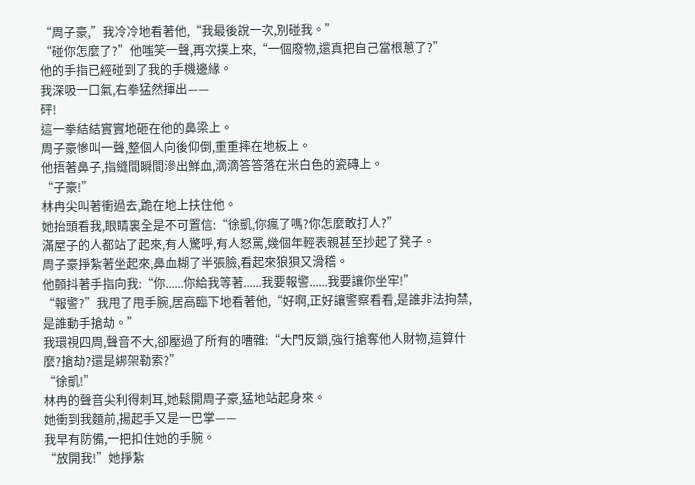“周子豪,”我冷冷地看著他,“我最後說一次,別碰我。”
“碰你怎麼了?”他嗤笑一聲,再次撲上來,“一個廢物,還真把自己當根蔥了?”
他的手指已經碰到了我的手機邊緣。
我深吸一口氣,右拳猛然揮出——
砰!
這一拳結結實實地砸在他的鼻梁上。
周子豪慘叫一聲,整個人向後仰倒,重重摔在地板上。
他捂著鼻子,指縫間瞬間滲出鮮血,滴滴答答落在米白色的瓷磚上。
“子豪!”
林冉尖叫著衝過去,跪在地上扶住他。
她抬頭看我,眼睛裏全是不可置信:“徐凱,你瘋了嗎?你怎麼敢打人?”
滿屋子的人都站了起來,有人驚呼,有人怒罵,幾個年輕表親甚至抄起了凳子。
周子豪掙紮著坐起來,鼻血糊了半張臉,看起來狼狽又滑稽。
他顫抖著手指向我:“你......你給我等著......我要報警......我要讓你坐牢!”
“報警?”我甩了甩手腕,居高臨下地看著他,“好啊,正好讓警察看看,是誰非法拘禁,是誰動手搶劫。”
我環視四周,聲音不大,卻壓過了所有的嘈雜:“大門反鎖,強行搶奪他人財物,這算什麼?搶劫?還是綁架勒索?”
“徐凱!”
林冉的聲音尖利得刺耳,她鬆開周子豪,猛地站起身來。
她衝到我麵前,揚起手又是一巴掌——
我早有防備,一把扣住她的手腕。
“放開我!”她掙紮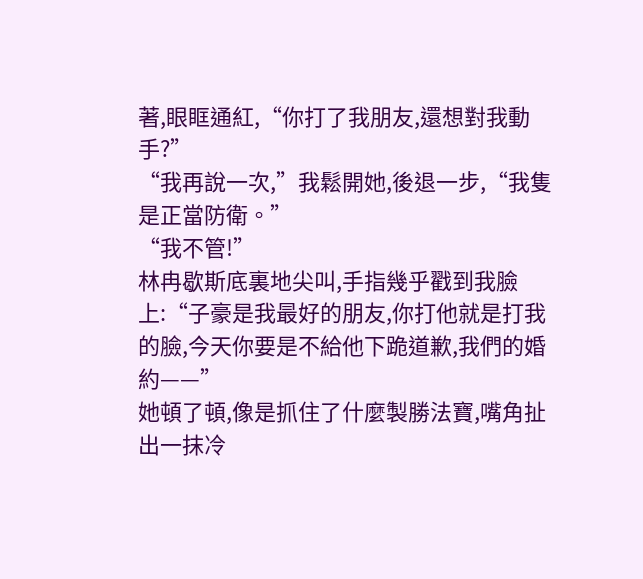著,眼眶通紅,“你打了我朋友,還想對我動手?”
“我再說一次,”我鬆開她,後退一步,“我隻是正當防衛。”
“我不管!”
林冉歇斯底裏地尖叫,手指幾乎戳到我臉上:“子豪是我最好的朋友,你打他就是打我的臉,今天你要是不給他下跪道歉,我們的婚約——”
她頓了頓,像是抓住了什麼製勝法寶,嘴角扯出一抹冷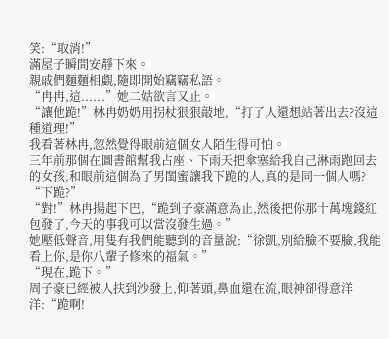笑:“取消!”
滿屋子瞬間安靜下來。
親戚們麵麵相覷,隨即開始竊竊私語。
“冉冉,這......”她二姑欲言又止。
“讓他跪!”林冉奶奶用拐杖狠狠敲地,“打了人還想站著出去?沒這種道理!”
我看著林冉,忽然覺得眼前這個女人陌生得可怕。
三年前那個在圖書館幫我占座、下雨天把傘塞給我自己淋雨跑回去的女孩,和眼前這個為了男閨蜜讓我下跪的人,真的是同一個人嗎?
“下跪?”
“對!”林冉揚起下巴,“跪到子豪滿意為止,然後把你那十萬塊錢紅包發了,今天的事我可以當沒發生過。”
她壓低聲音,用隻有我們能聽到的音量說:“徐凱,別給臉不要臉,我能看上你,是你八輩子修來的福氣。”
“現在,跪下。”
周子豪已經被人扶到沙發上,仰著頭,鼻血還在流,眼神卻得意洋洋:“跪啊!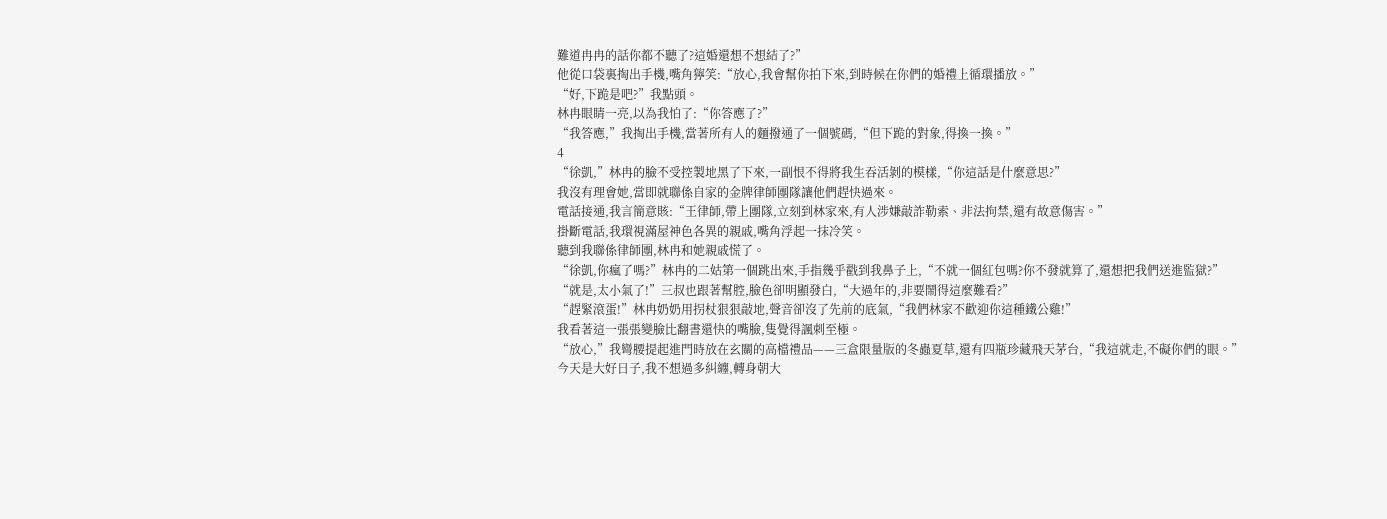難道冉冉的話你都不聽了?這婚還想不想結了?”
他從口袋裏掏出手機,嘴角獰笑:“放心,我會幫你拍下來,到時候在你們的婚禮上循環播放。”
“好,下跪是吧?”我點頭。
林冉眼睛一亮,以為我怕了:“你答應了?”
“我答應,”我掏出手機,當著所有人的麵撥通了一個號碼,“但下跪的對象,得換一換。”
4
“徐凱,”林冉的臉不受控製地黑了下來,一副恨不得將我生吞活剝的模樣,“你這話是什麼意思?”
我沒有理會她,當即就聯係自家的金牌律師團隊讓他們趕快過來。
電話接通,我言簡意賅:“王律師,帶上團隊,立刻到林家來,有人涉嫌敲詐勒索、非法拘禁,還有故意傷害。”
掛斷電話,我環視滿屋神色各異的親戚,嘴角浮起一抹冷笑。
聽到我聯係律師團,林冉和她親戚慌了。
“徐凱,你瘋了嗎?”林冉的二姑第一個跳出來,手指幾乎戳到我鼻子上,“不就一個紅包嗎?你不發就算了,還想把我們送進監獄?”
“就是,太小氣了!”三叔也跟著幫腔,臉色卻明顯發白,“大過年的,非要鬧得這麼難看?”
“趕緊滾蛋!”林冉奶奶用拐杖狠狠敲地,聲音卻沒了先前的底氣,“我們林家不歡迎你這種鐵公雞!”
我看著這一張張變臉比翻書還快的嘴臉,隻覺得諷刺至極。
“放心,”我彎腰提起進門時放在玄關的高檔禮品——三盒限量版的冬蟲夏草,還有四瓶珍藏飛天茅台,“我這就走,不礙你們的眼。”
今天是大好日子,我不想過多糾纏,轉身朝大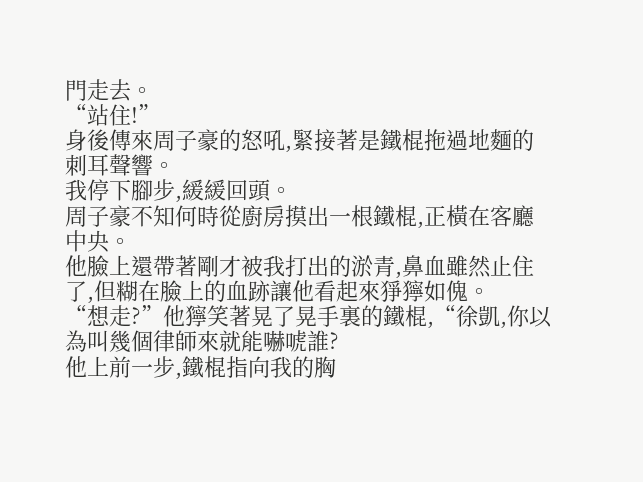門走去。
“站住!”
身後傳來周子豪的怒吼,緊接著是鐵棍拖過地麵的刺耳聲響。
我停下腳步,緩緩回頭。
周子豪不知何時從廚房摸出一根鐵棍,正橫在客廳中央。
他臉上還帶著剛才被我打出的淤青,鼻血雖然止住了,但糊在臉上的血跡讓他看起來猙獰如傀。
“想走?”他獰笑著晃了晃手裏的鐵棍,“徐凱,你以為叫幾個律師來就能嚇唬誰?
他上前一步,鐵棍指向我的胸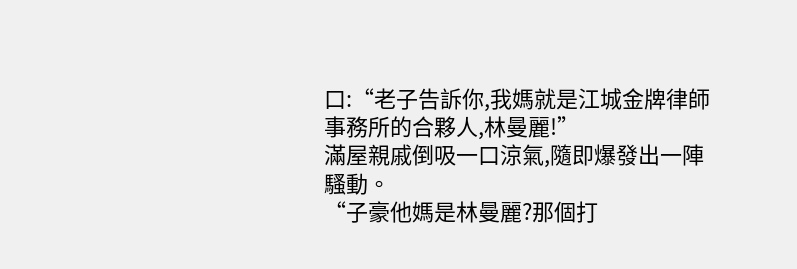口:“老子告訴你,我媽就是江城金牌律師事務所的合夥人,林曼麗!”
滿屋親戚倒吸一口涼氣,隨即爆發出一陣騷動。
“子豪他媽是林曼麗?那個打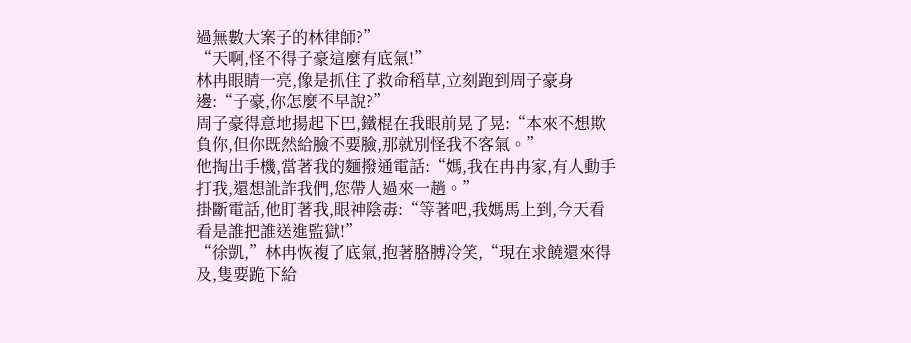過無數大案子的林律師?”
“天啊,怪不得子豪這麼有底氣!”
林冉眼睛一亮,像是抓住了救命稻草,立刻跑到周子豪身邊:“子豪,你怎麼不早說?”
周子豪得意地揚起下巴,鐵棍在我眼前晃了晃:“本來不想欺負你,但你既然給臉不要臉,那就別怪我不客氣。”
他掏出手機,當著我的麵撥通電話:“媽,我在冉冉家,有人動手打我,還想訛詐我們,您帶人過來一趟。”
掛斷電話,他盯著我,眼神陰毒:“等著吧,我媽馬上到,今天看看是誰把誰送進監獄!”
“徐凱,”林冉恢複了底氣,抱著胳膊冷笑,“現在求饒還來得及,隻要跪下給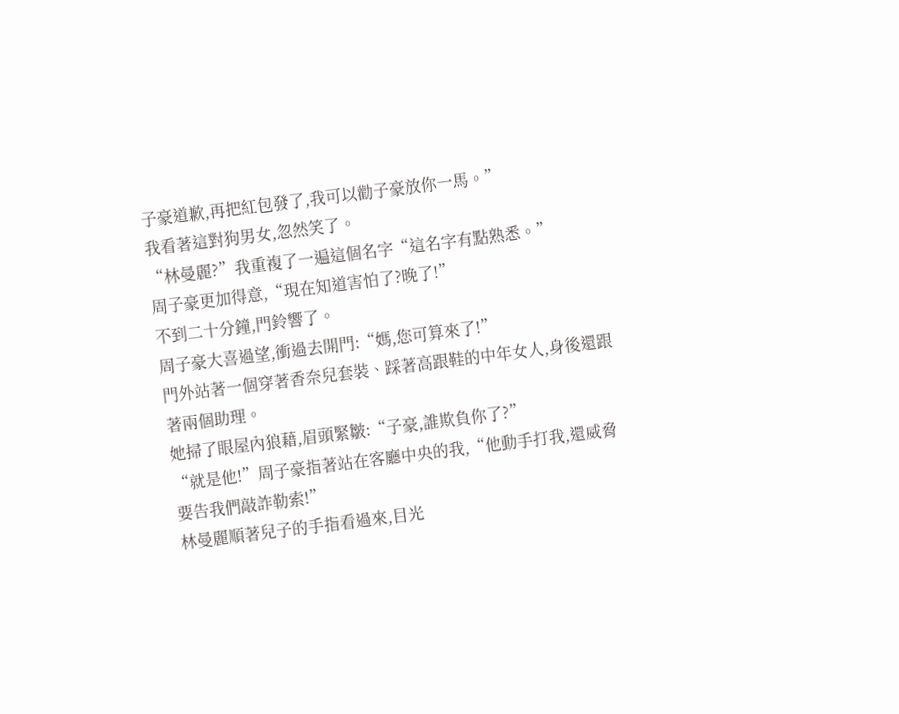子豪道歉,再把紅包發了,我可以勸子豪放你一馬。”
我看著這對狗男女,忽然笑了。
“林曼麗?”我重複了一遍這個名字“這名字有點熟悉。”
周子豪更加得意,“現在知道害怕了?晚了!”
不到二十分鐘,門鈴響了。
周子豪大喜過望,衝過去開門:“媽,您可算來了!”
門外站著一個穿著香奈兒套裝、踩著高跟鞋的中年女人,身後還跟著兩個助理。
她掃了眼屋內狼藉,眉頭緊皺:“子豪,誰欺負你了?”
“就是他!”周子豪指著站在客廳中央的我,“他動手打我,還威脅要告我們敲詐勒索!”
林曼麗順著兒子的手指看過來,目光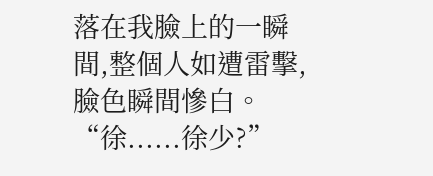落在我臉上的一瞬間,整個人如遭雷擊,臉色瞬間慘白。
“徐......徐少?”